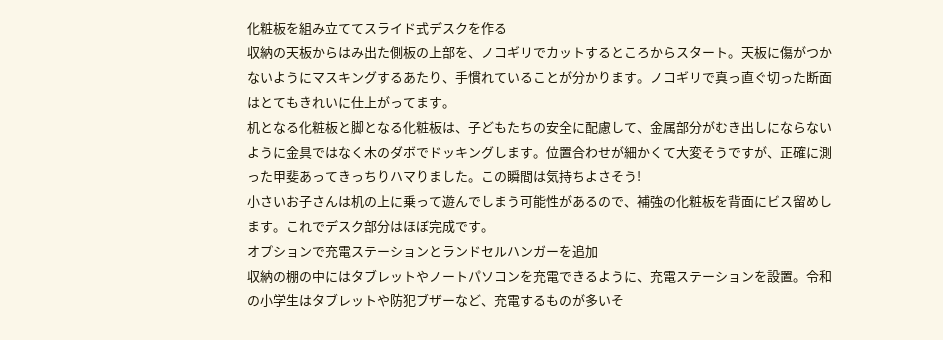化粧板を組み立ててスライド式デスクを作る
収納の天板からはみ出た側板の上部を、ノコギリでカットするところからスタート。天板に傷がつかないようにマスキングするあたり、手慣れていることが分かります。ノコギリで真っ直ぐ切った断面はとてもきれいに仕上がってます。
机となる化粧板と脚となる化粧板は、子どもたちの安全に配慮して、金属部分がむき出しにならないように金具ではなく木のダボでドッキングします。位置合わせが細かくて大変そうですが、正確に測った甲斐あってきっちりハマりました。この瞬間は気持ちよさそう!
小さいお子さんは机の上に乗って遊んでしまう可能性があるので、補強の化粧板を背面にビス留めします。これでデスク部分はほぼ完成です。
オプションで充電ステーションとランドセルハンガーを追加
収納の棚の中にはタブレットやノートパソコンを充電できるように、充電ステーションを設置。令和の小学生はタブレットや防犯ブザーなど、充電するものが多いそ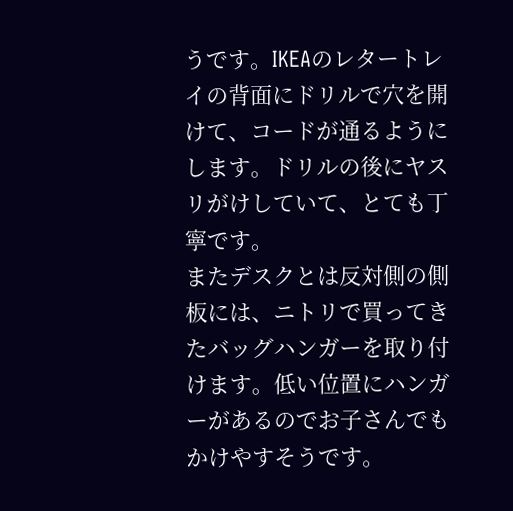うです。IKEAのレタートレイの背面にドリルで穴を開けて、コードが通るようにします。ドリルの後にヤスリがけしていて、とても丁寧です。
またデスクとは反対側の側板には、ニトリで買ってきたバッグハンガーを取り付けます。低い位置にハンガーがあるのでお子さんでもかけやすそうです。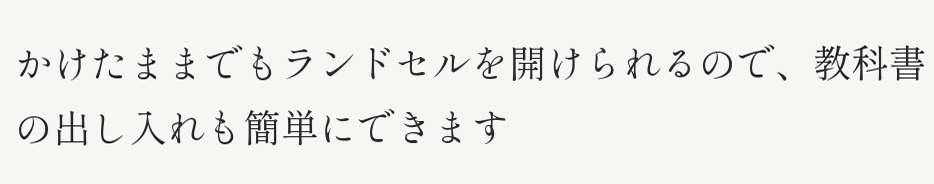かけたままでもランドセルを開けられるので、教科書の出し入れも簡単にできます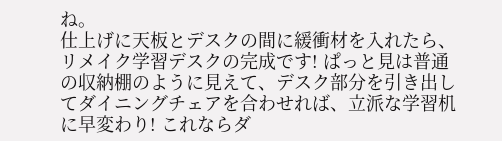ね。
仕上げに天板とデスクの間に緩衝材を入れたら、リメイク学習デスクの完成です! ぱっと見は普通の収納棚のように見えて、デスク部分を引き出してダイニングチェアを合わせれば、立派な学習机に早変わり! これならダ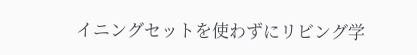イニングセットを使わずにリビング学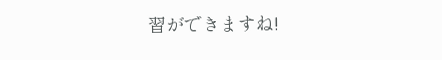習ができますね!